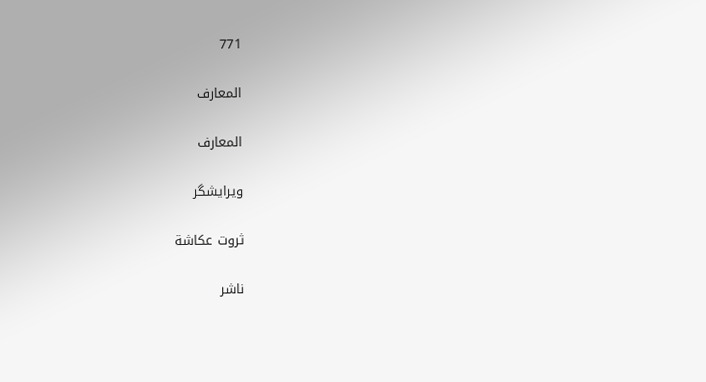771

المعارف

المعارف

ویرایشگر

ثروت عكاشة

ناشر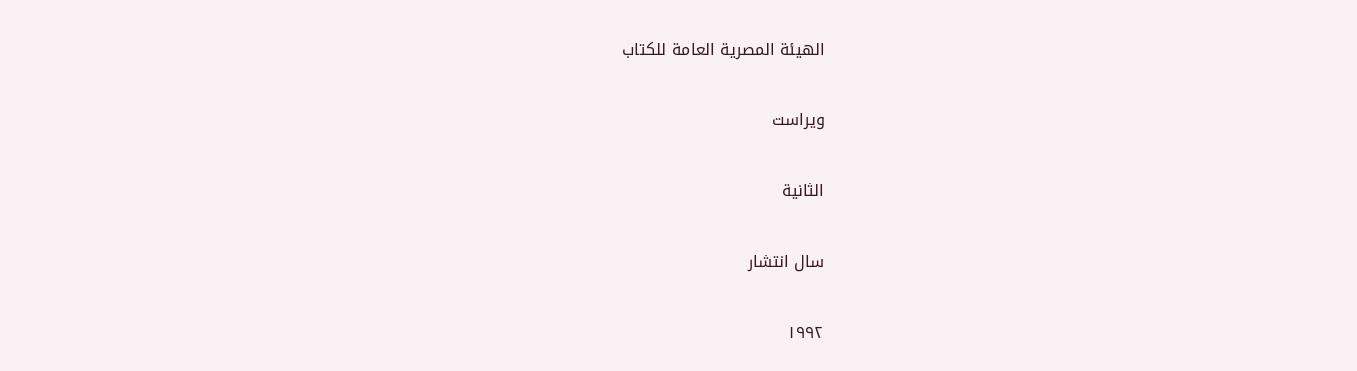الهيئة المصرية العامة للكتاب

ویراست

الثانية

سال انتشار

١٩٩٢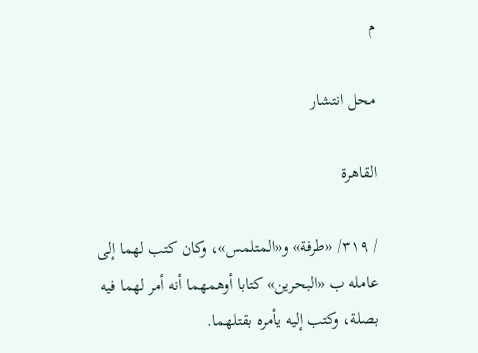م

محل انتشار

القاهرة

/ ٣١٩/ «طرفة» و«المتلمس»، وكان كتب لهما إلى عامله ب «البحرين» كتابا أوهمهما أنه أمر لهما فيه بصلة، وكتب إليه يأمره بقتلهما.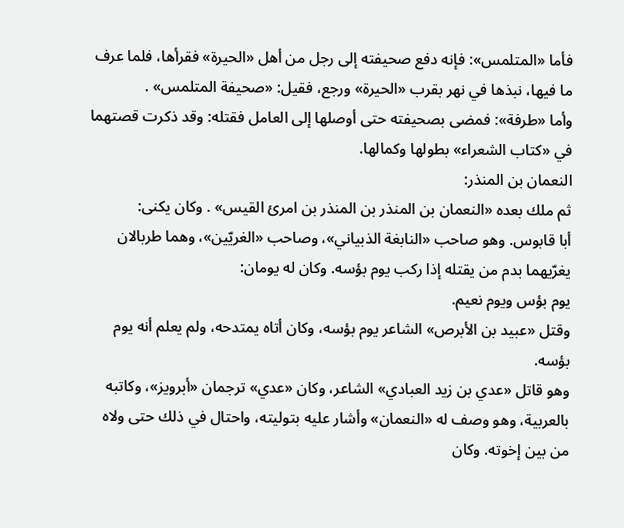فأما «المتلمس»: فإنه دفع صحيفته إلى رجل من أهل «الحيرة» فقرأها، فلما عرف ما فيها، نبذها في نهر بقرب «الحيرة» ورجع، فقيل: «صحيفة المتلمس» .
وأما «طرفة»: فمضى بصحيفته حتى أوصلها إلى العامل فقتله: وقد ذكرت قصتهما في «كتاب الشعراء» بطولها وكمالها.
النعمان بن المنذر:
ثم ملك بعده «النعمان بن المنذر بن المنذر بن امرئ القيس» . وكان يكنى:
أبا قابوس. وهو صاحب «النابغة الذبياني»، وصاحب «الغريّين»، وهما طربالان يغرّيهما بدم من يقتله إذا ركب يوم بؤسه. وكان له يومان:
يوم بؤس ويوم نعيم.
وقتل «عبيد بن الأبرص» الشاعر يوم بؤسه، وكان أتاه يمتدحه، ولم يعلم أنه يوم بؤسه.
وهو قاتل «عدي بن زيد العبادي» الشاعر، وكان «عدي» ترجمان «أبرويز»، وكاتبه بالعربية، وهو وصف له «النعمان» وأشار عليه بتوليته، واحتال في ذلك حتى ولاه من بين إخوته. وكان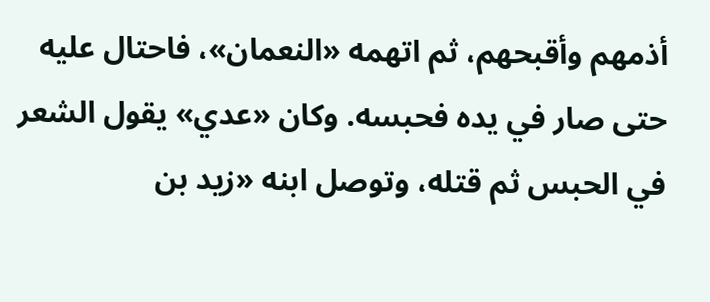أذمهم وأقبحهم، ثم اتهمه «النعمان»، فاحتال عليه حتى صار في يده فحبسه. وكان «عدي» يقول الشعر في الحبس ثم قتله، وتوصل ابنه «زيد بن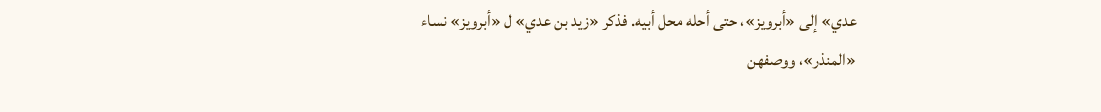عدي» إلى «أبرويز»، حتى أحله محل أبيه. فذكر «زيد بن عدي» ل «أبرويز» نساء «المنذر»، ووصفهن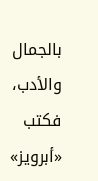بالجمال والأدب، فكتب «أبرويز»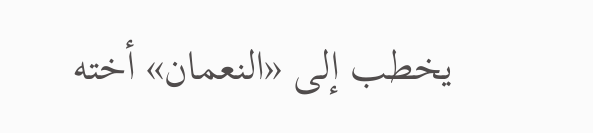يخطب إلى «النعمان» أخته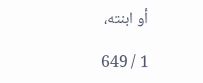أو ابنته،

1 / 649